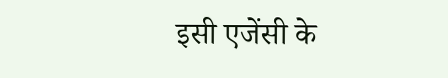इसी एजेंसी के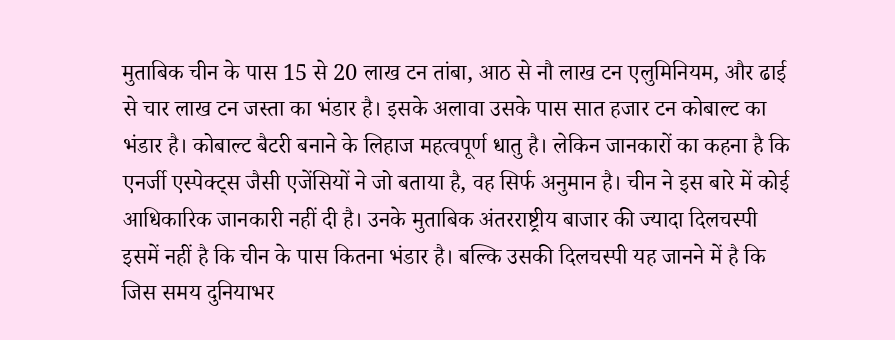मुताबिक चीन के पास 15 से 20 लाख टन तांबा, आठ से नौ लाख टन एलुमिनियम, और ढाई से चार लाख टन जस्ता का भंडार है। इसके अलावा उसके पास सात हजार टन कोबाल्ट का भंडार है। कोबाल्ट बैटरी बनाने के लिहाज महत्वपूर्ण धातु है। लेकिन जानकारों का कहना है कि एनर्जी एस्पेक्ट्स जैसी एजेंसियों ने जो बताया है, वह सिर्फ अनुमान है। चीन ने इस बारे में कोई आधिकारिक जानकारी नहीं दी है। उनके मुताबिक अंतरराष्ट्रीय बाजार की ज्यादा दिलचस्पी इसमें नहीं है कि चीन के पास कितना भंडार है। बल्कि उसकी दिलचस्पी यह जानने में है कि जिस समय दुनियाभर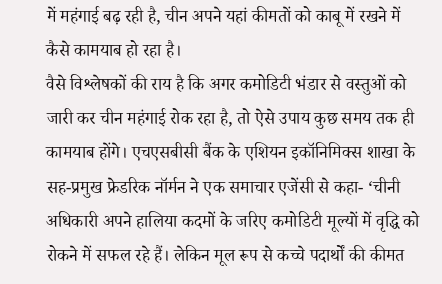में महंगाई बढ़ रही है, चीन अपने यहां कीमतों को काबू में रखने में कैसे कामयाब हो रहा है।
वैसे विश्लेषकों की राय है कि अगर कमोडिटी भंडार से वस्तुओं को जारी कर चीन महंगाई रोक रहा है, तो ऐसे उपाय कुछ समय तक ही कामयाब होंगे। एचएसबीसी बैंक के एशियन इकॉनिमिक्स शाखा के सह-प्रमुख फ्रेडरिक नॉर्मन ने एक समाचार एजेंसी से कहा- ‘चीनी अधिकारी अपने हालिया कदमों के जरिए कमोडिटी मूल्यों में वृद्धि को रोकने में सफल रहे हैं। लेकिन मूल रूप से कच्चे पदार्थों की कीमत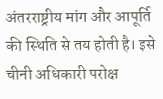अंतरराष्ट्रीय मांग और आपूर्ति की स्थिति से तय होती है। इसे चीनी अधिकारी परोक्ष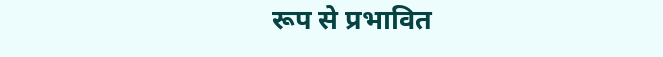रूप से प्रभावित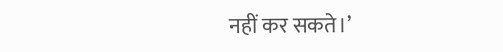नहीं कर सकते।’